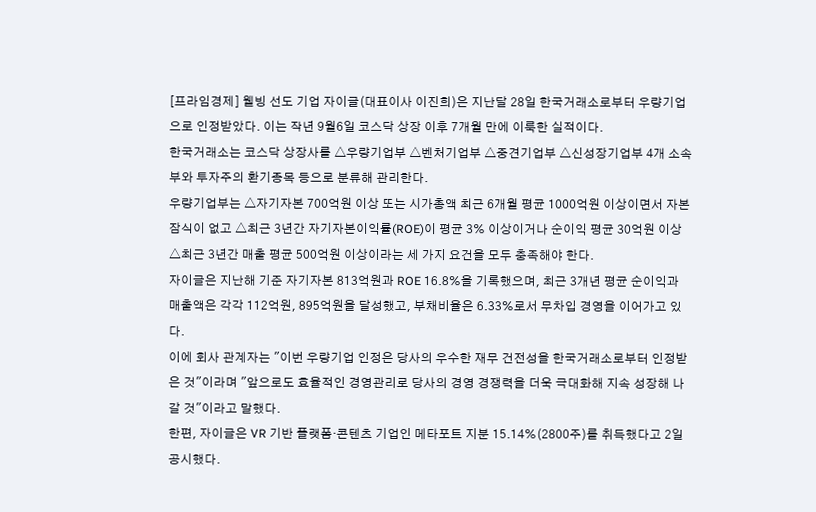[프라임경제] 웰빙 선도 기업 자이글(대표이사 이진희)은 지난달 28일 한국거래소로부터 우량기업으로 인정받았다. 이는 작년 9월6일 코스닥 상장 이후 7개월 만에 이룩한 실적이다.
한국거래소는 코스닥 상장사를 △우량기업부 △벤처기업부 △중견기업부 △신성장기업부 4개 소속부와 투자주의 환기종목 등으로 분류해 관리한다.
우량기업부는 △자기자본 700억원 이상 또는 시가총액 최근 6개월 평균 1000억원 이상이면서 자본잠식이 없고 △최근 3년간 자기자본이익률(ROE)이 평균 3% 이상이거나 순이익 평균 30억원 이상 △최근 3년간 매출 평균 500억원 이상이라는 세 가지 요건을 모두 충족해야 한다.
자이글은 지난해 기준 자기자본 813억원과 ROE 16.8%을 기록했으며, 최근 3개년 평균 순이익과 매출액은 각각 112억원, 895억원을 달성했고, 부채비율은 6.33%로서 무차입 경영을 이어가고 있다.
이에 회사 관계자는 "이번 우량기업 인정은 당사의 우수한 재무 건전성을 한국거래소로부터 인정받은 것"이라며 "앞으로도 효율적인 경영관리로 당사의 경영 경쟁력을 더욱 극대화해 지속 성장해 나갈 것"이라고 말했다.
한편, 자이글은 VR 기반 플랫폼·콘텐츠 기업인 메타포트 지분 15.14%(2800주)를 취득했다고 2일 공시했다.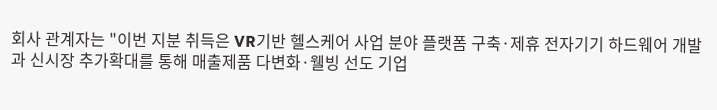회사 관계자는 "이번 지분 취득은 VR기반 헬스케어 사업 분야 플랫폼 구축·제휴 전자기기 하드웨어 개발과 신시장 추가확대를 통해 매출제품 다변화·웰빙 선도 기업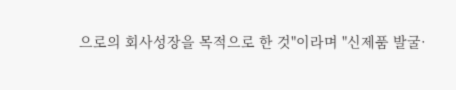으로의 회사성장을 목적으로 한 것"이라며 "신제품 발굴·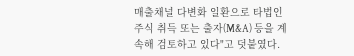매출채널 다변화 일환으로 타법인 주식 취득 또는 출자(M&A) 등을 계속해 검토하고 있다"고 덧붙였다.